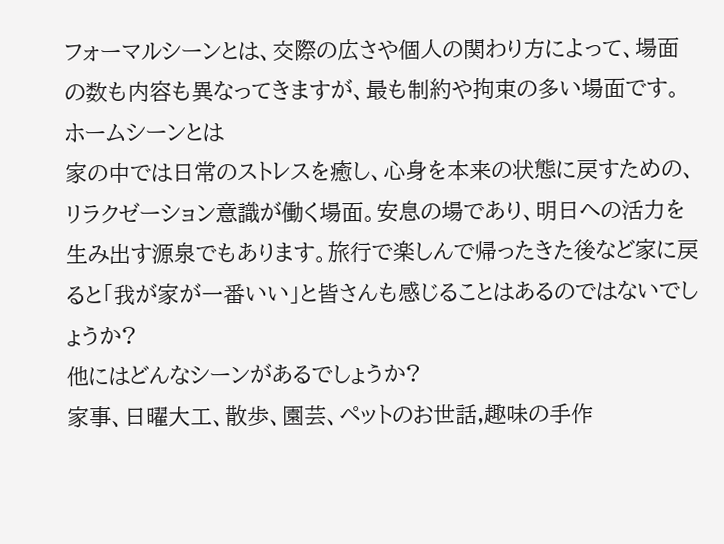フォーマルシーンとは、交際の広さや個人の関わり方によって、場面の数も内容も異なってきますが、最も制約や拘束の多い場面です。ホームシーンとは
家の中では日常のストレスを癒し、心身を本来の状態に戻すための、リラクゼーション意識が働く場面。安息の場であり、明日への活力を生み出す源泉でもあります。旅行で楽しんで帰ったきた後など家に戻ると「我が家が一番いい」と皆さんも感じることはあるのではないでしょうか?
他にはどんなシーンがあるでしょうか?
家事、日曜大工、散歩、園芸、ペットのお世話,趣味の手作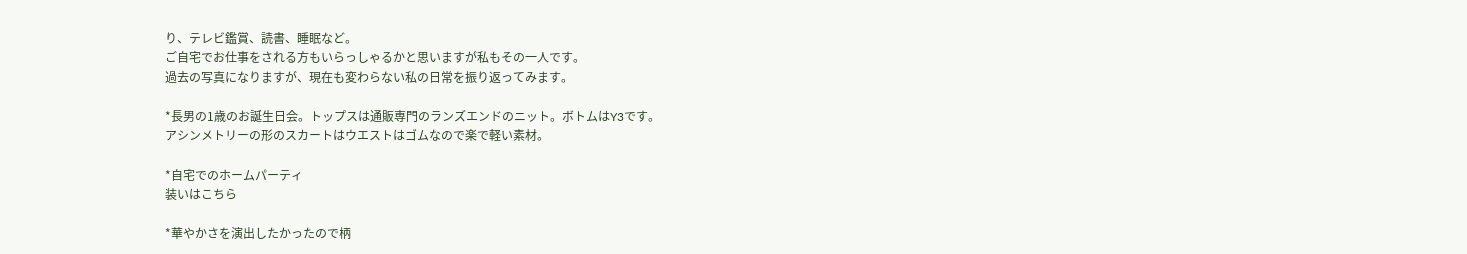り、テレビ鑑賞、読書、睡眠など。
ご自宅でお仕事をされる方もいらっしゃるかと思いますが私もその一人です。
過去の写真になりますが、現在も変わらない私の日常を振り返ってみます。

*長男の1歳のお誕生日会。トップスは通販専門のランズエンドのニット。ボトムはY3です。
アシンメトリーの形のスカートはウエストはゴムなので楽で軽い素材。

*自宅でのホームパーティ
装いはこちら

*華やかさを演出したかったので柄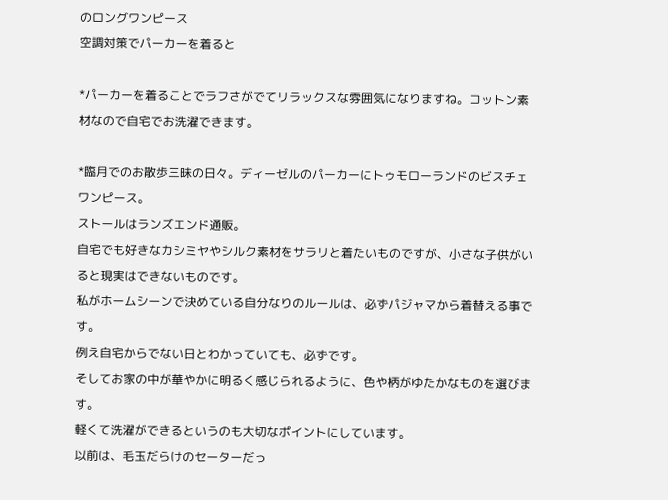のロングワンピース
空調対策でパーカーを着ると

*パーカーを着ることでラフさがでてリラックスな雰囲気になりますね。コットン素材なので自宅でお洗濯できます。

*臨月でのお散歩三昧の日々。ディーゼルのパーカーにトゥモローランドのビスチェワンピース。
ストールはランズエンド通販。
自宅でも好きなカシミヤやシルク素材をサラリと着たいものですが、小さな子供がいると現実はできないものです。
私がホームシーンで決めている自分なりのルールは、必ずパジャマから着替える事です。
例え自宅からでない日とわかっていても、必ずです。
そしてお家の中が華やかに明るく感じられるように、色や柄がゆたかなものを選びます。
軽くて洗濯ができるというのも大切なポイントにしています。
以前は、毛玉だらけのセーターだっ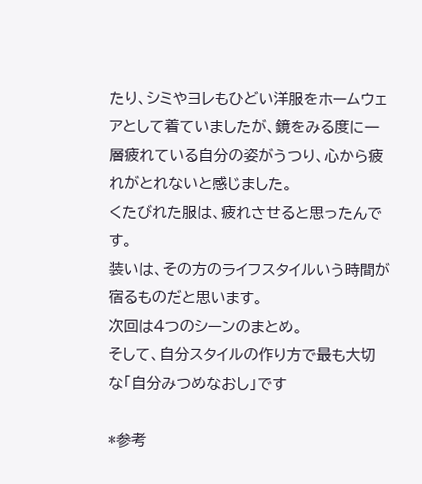たり、シミやヨレもひどい洋服をホームウェアとして着ていましたが、鏡をみる度に一層疲れている自分の姿がうつり、心から疲れがとれないと感じました。
くたびれた服は、疲れさせると思ったんです。
装いは、その方のライフスタイルいう時間が宿るものだと思います。
次回は4つのシーンのまとめ。
そして、自分スタイルの作り方で最も大切な「自分みつめなおし」です

*参考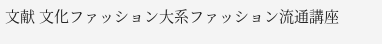文献 文化ファッション大系ファッション流通講座